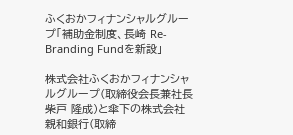ふくおかフィナンシャルグループ「補助金制度、長崎 Re-Branding Fundを新設」

株式会社ふくおかフィナンシャルグループ(取締役会長兼社長 柴戸 隆成)と傘下の株式会社 親和銀行(取締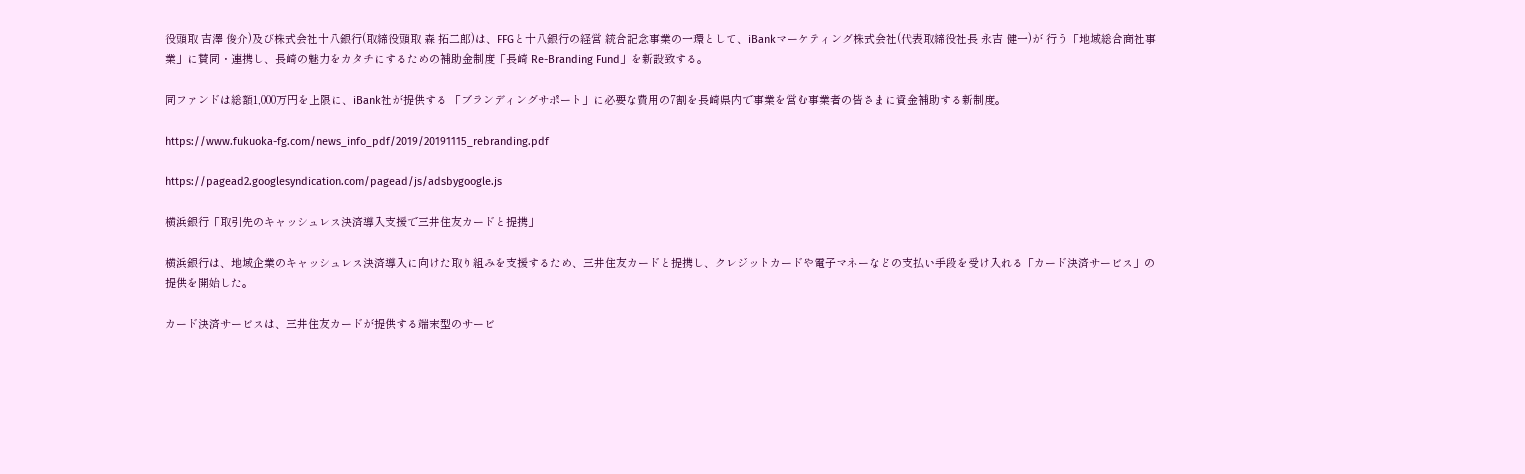役頭取 吉澤 俊介)及び株式会社十八銀行(取締役頭取 森 拓二郎)は、FFGと十八銀行の経営 統合記念事業の一環として、iBankマーケティング株式会社(代表取締役社長 永吉 健一)が 行う「地域総合商社事業」に賛同・連携し、長崎の魅力をカタチにするための補助金制度「長崎 Re-Branding Fund」を新設致する。

同ファンドは総額1,000万円を上限に、iBank社が提供する 「ブランディングサポート」に必要な費用の7割を長崎県内で事業を営む事業者の皆さまに資金補助する新制度。

https://www.fukuoka-fg.com/news_info_pdf/2019/20191115_rebranding.pdf

https://pagead2.googlesyndication.com/pagead/js/adsbygoogle.js

横浜銀行「取引先のキャッシュレス決済導入支援で三井住友カードと提携」

横浜銀行は、地域企業のキャッシュレス決済導入に向けた取り組みを支援するため、三井住友カードと提携し、クレジットカードや電子マネーなどの支払い手段を受け入れる「カード決済サービス」の提供を開始した。

カード決済サービスは、三井住友カードが提供する端末型のサービ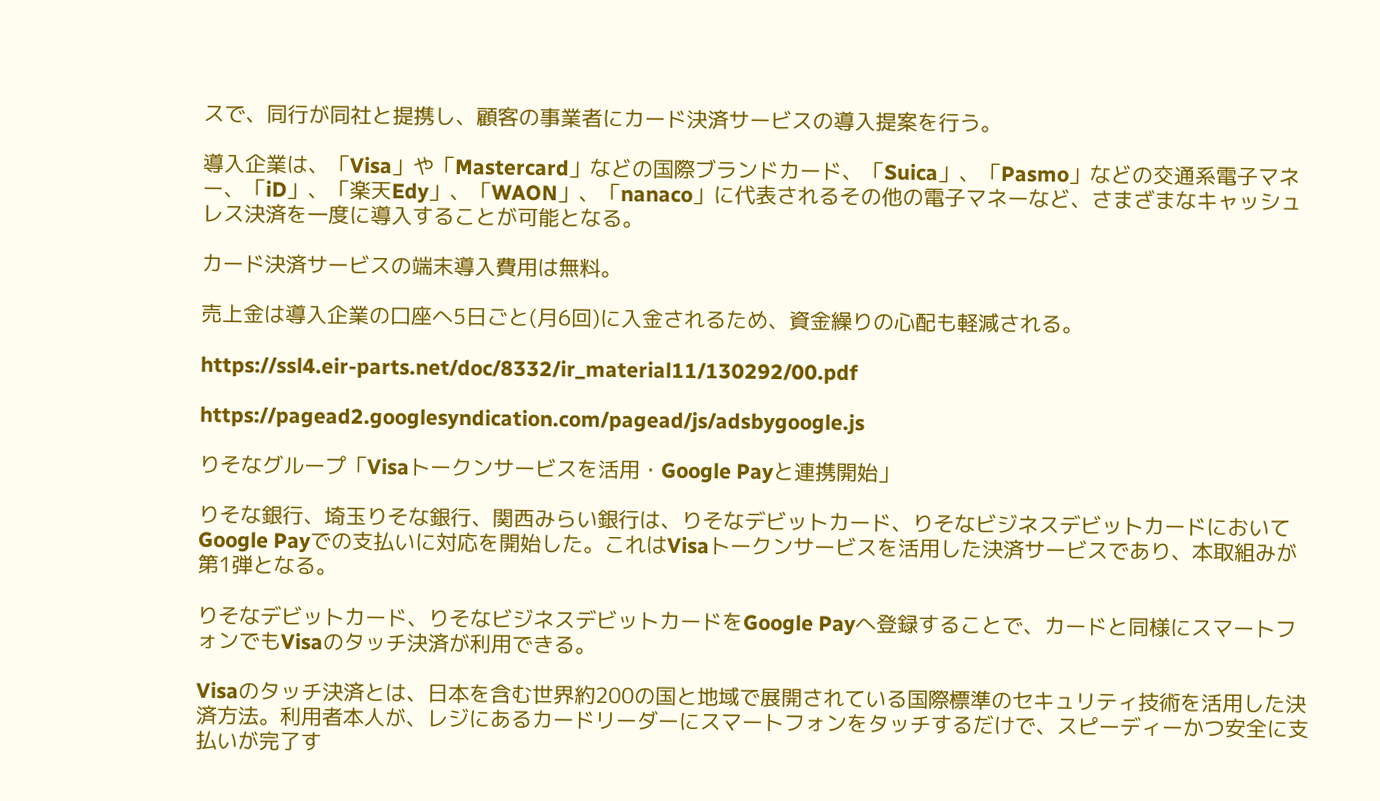スで、同行が同社と提携し、顧客の事業者にカード決済サービスの導入提案を行う。

導入企業は、「Visa」や「Mastercard」などの国際ブランドカード、「Suica」、「Pasmo」などの交通系電子マネー、「iD」、「楽天Edy」、「WAON」、「nanaco」に代表されるその他の電子マネーなど、さまざまなキャッシュレス決済を一度に導入することが可能となる。

カード決済サービスの端末導入費用は無料。

売上金は導入企業の口座へ5日ごと(月6回)に入金されるため、資金繰りの心配も軽減される。

https://ssl4.eir-parts.net/doc/8332/ir_material11/130292/00.pdf

https://pagead2.googlesyndication.com/pagead/js/adsbygoogle.js

りそなグループ「Visaトークンサービスを活用・Google Payと連携開始」

りそな銀行、埼玉りそな銀行、関西みらい銀行は、りそなデビットカード、りそなビジネスデビットカードにおいてGoogle Payでの支払いに対応を開始した。これはVisaトークンサービスを活用した決済サービスであり、本取組みが第1弾となる。

りそなデビットカード、りそなビジネスデビットカードをGoogle Payへ登録することで、カードと同様にスマートフォンでもVisaのタッチ決済が利用できる。

Visaのタッチ決済とは、日本を含む世界約200の国と地域で展開されている国際標準のセキュリティ技術を活用した決済方法。利用者本人が、レジにあるカードリーダーにスマートフォンをタッチするだけで、スピーディーかつ安全に支払いが完了す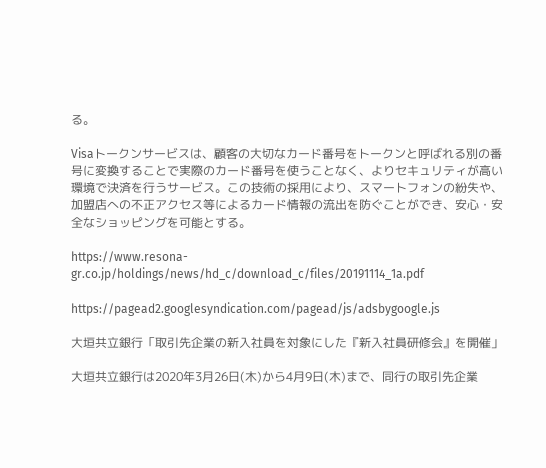る。

Visaトークンサービスは、顧客の大切なカード番号をトークンと呼ばれる別の番号に変換することで実際のカード番号を使うことなく、よりセキュリティが高い環境で決済を行うサービス。この技術の採用により、スマートフォンの紛失や、加盟店への不正アクセス等によるカード情報の流出を防ぐことができ、安心・安全なショッピングを可能とする。

https://www.resona-gr.co.jp/holdings/news/hd_c/download_c/files/20191114_1a.pdf

https://pagead2.googlesyndication.com/pagead/js/adsbygoogle.js

大垣共立銀行「取引先企業の新入社員を対象にした『新入社員研修会』を開催」

大垣共立銀行は2020年3月26日(木)から4月9日(木)まで、同行の取引先企業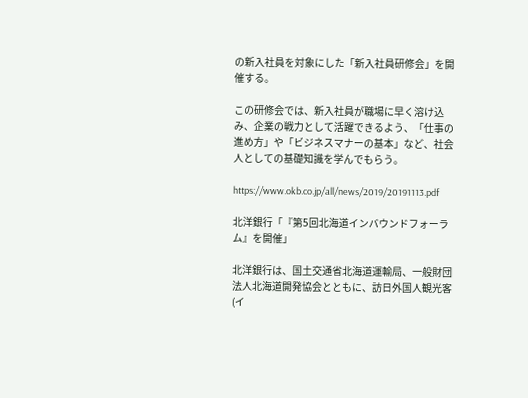の新入社員を対象にした「新入社員研修会」を開催する。

この研修会では、新入社員が職場に早く溶け込み、企業の戦力として活躍できるよう、「仕事の進め方」や「ビジネスマナーの基本」など、社会人としての基礎知識を学んでもらう。

https://www.okb.co.jp/all/news/2019/20191113.pdf

北洋銀行「『第5回北海道インバウンドフォーラム』を開催」

北洋銀行は、国土交通省北海道運輸局、一般財団法人北海道開発協会とともに、訪日外国人観光客(イ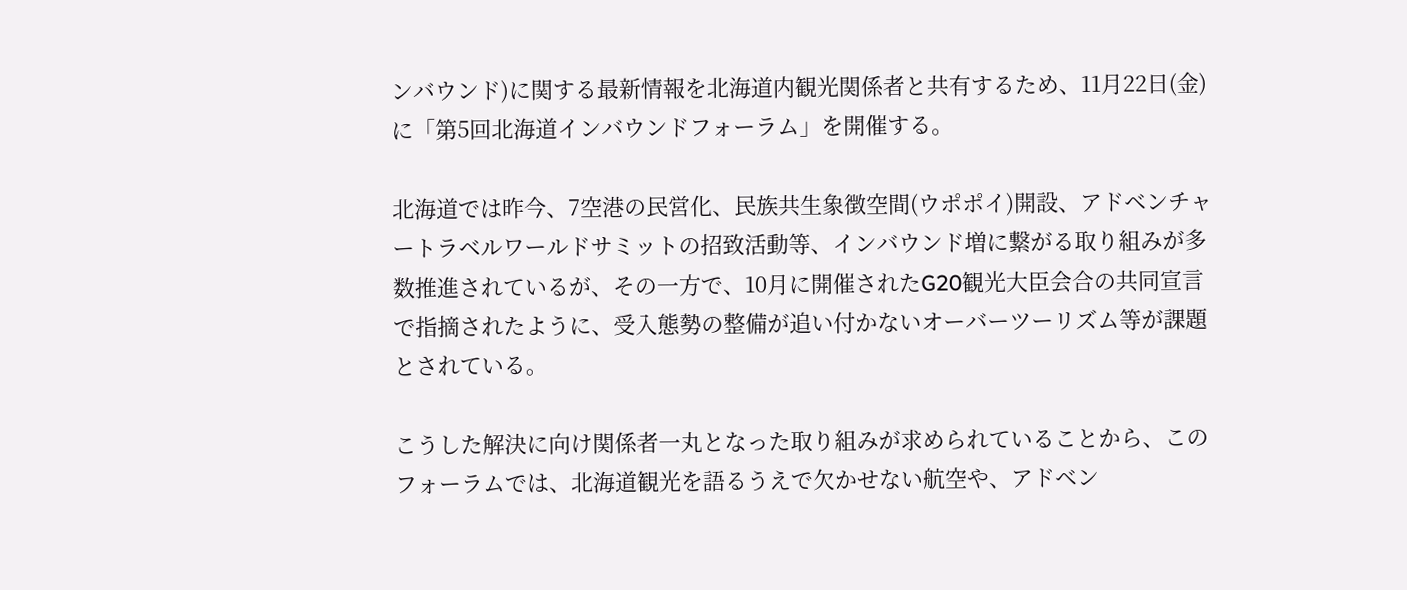ンバウンド)に関する最新情報を北海道内観光関係者と共有するため、11月22日(金)に「第5回北海道インバウンドフォーラム」を開催する。

北海道では昨今、7空港の民営化、民族共生象徴空間(ウポポイ)開設、アドベンチャートラベルワールドサミットの招致活動等、インバウンド増に繋がる取り組みが多数推進されているが、その一方で、10月に開催されたG20観光大臣会合の共同宣言で指摘されたように、受入態勢の整備が追い付かないオーバーツーリズム等が課題とされている。

こうした解決に向け関係者一丸となった取り組みが求められていることから、このフォーラムでは、北海道観光を語るうえで欠かせない航空や、アドベン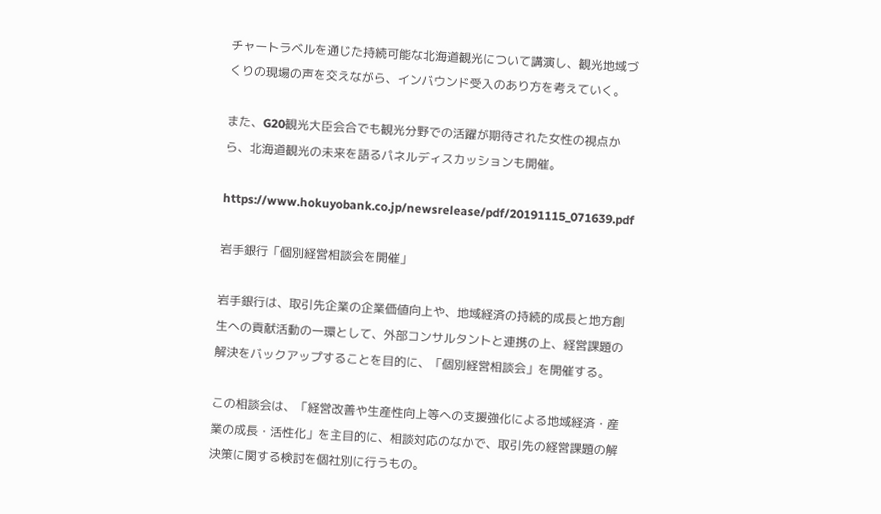チャートラベルを通じた持続可能な北海道観光について講演し、観光地域づくりの現場の声を交えながら、インバウンド受入のあり方を考えていく。

また、G20観光大臣会合でも観光分野での活躍が期待された女性の視点から、北海道観光の未来を語るパネルディスカッションも開催。

https://www.hokuyobank.co.jp/newsrelease/pdf/20191115_071639.pdf

岩手銀行「個別経営相談会を開催」

岩手銀行は、取引先企業の企業価値向上や、地域経済の持続的成長と地方創生への貢献活動の一環として、外部コンサルタントと連携の上、経営課題の解決をバックアップすることを目的に、「個別経営相談会」を開催する。

この相談会は、「経営改善や生産性向上等への支援強化による地域経済・産業の成長・活性化」を主目的に、相談対応のなかで、取引先の経営課題の解決策に関する検討を個社別に行うもの。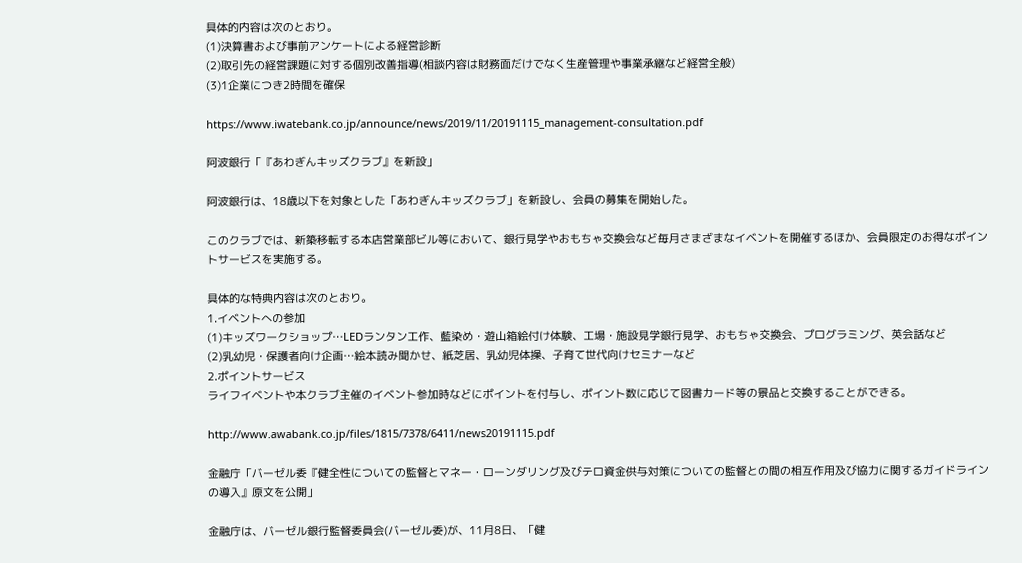具体的内容は次のとおり。
(1)決算書および事前アンケートによる経営診断
(2)取引先の経営課題に対する個別改善指導(相談内容は財務面だけでなく生産管理や事業承継など経営全般)
(3)1企業につき2時間を確保

https://www.iwatebank.co.jp/announce/news/2019/11/20191115_management-consultation.pdf

阿波銀行「『あわぎんキッズクラブ』を新設」

阿波銀行は、18歳以下を対象とした「あわぎんキッズクラブ」を新設し、会員の募集を開始した。

このクラブでは、新築移転する本店営業部ビル等において、銀行見学やおもちゃ交換会など毎月さまざまなイベントを開催するほか、会員限定のお得なポイントサービスを実施する。

具体的な特典内容は次のとおり。
1.イベントへの参加
(1)キッズワークショップ…LEDランタン工作、藍染め・遊山箱絵付け体験、工場・施設見学銀行見学、おもちゃ交換会、プログラミング、英会話など
(2)乳幼児・保護者向け企画…絵本読み聞かせ、紙芝居、乳幼児体操、子育て世代向けセミナーなど
2.ポイントサービス
ライフイベントや本クラブ主催のイベント参加時などにポイントを付与し、ポイント数に応じて図書カード等の景品と交換することができる。

http://www.awabank.co.jp/files/1815/7378/6411/news20191115.pdf

金融庁「バーゼル委『健全性についての監督とマネー・ローンダリング及びテロ資金供与対策についての監督との間の相互作用及び協力に関するガイドラインの導入』原文を公開」

金融庁は、バーゼル銀行監督委員会(バーゼル委)が、11月8日、「健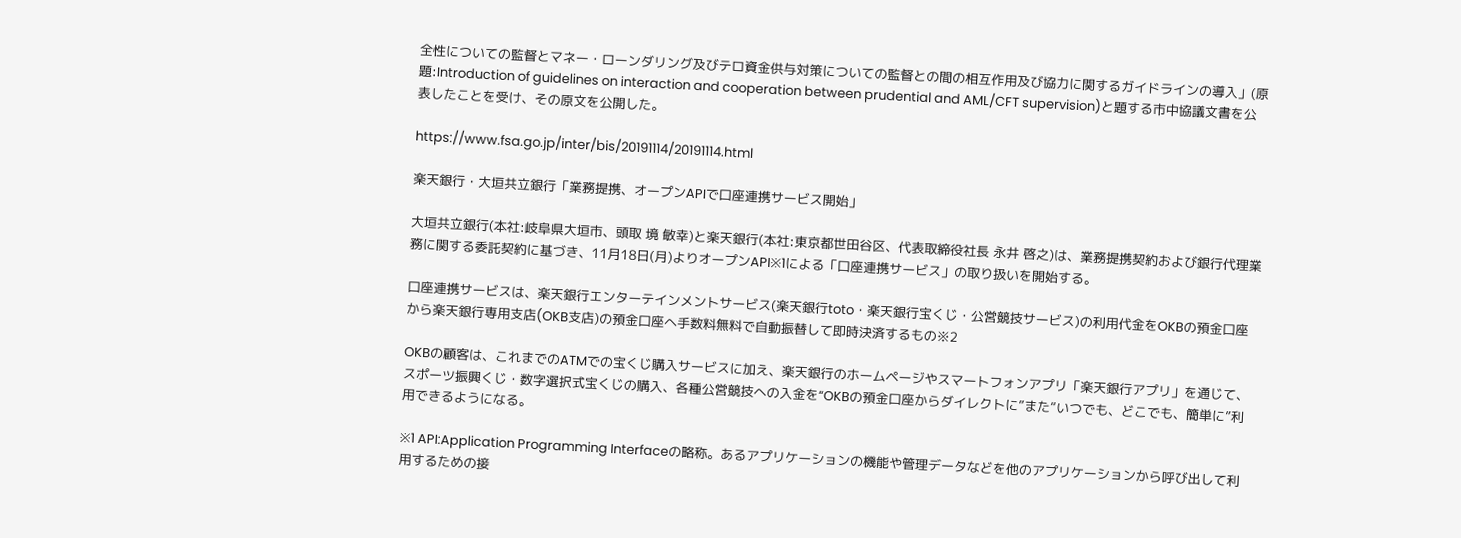全性についての監督とマネー・ローンダリング及びテロ資金供与対策についての監督との間の相互作用及び協力に関するガイドラインの導入」(原題:Introduction of guidelines on interaction and cooperation between prudential and AML/CFT supervision)と題する市中協議文書を公表したことを受け、その原文を公開した。

https://www.fsa.go.jp/inter/bis/20191114/20191114.html

楽天銀行・大垣共立銀行「業務提携、オープンAPIで口座連携サービス開始」

大垣共立銀行(本社:岐阜県大垣市、頭取 境 敏幸)と楽天銀行(本社:東京都世田谷区、代表取締役社長 永井 啓之)は、業務提携契約および銀行代理業務に関する委託契約に基づき、11月18日(月)よりオープンAPI※1による「口座連携サービス」の取り扱いを開始する。

口座連携サービスは、楽天銀行エンターテインメントサービス(楽天銀行toto・楽天銀行宝くじ・公営競技サービス)の利用代金をOKBの預金口座から楽天銀行専用支店(OKB支店)の預金口座へ手数料無料で自動振替して即時決済するもの※2

OKBの顧客は、これまでのATMでの宝くじ購入サービスに加え、楽天銀行のホームページやスマートフォンアプリ「楽天銀行アプリ」を通じて、スポーツ振興くじ・数字選択式宝くじの購入、各種公営競技への入金を“OKBの預金口座からダイレクトに”また“いつでも、どこでも、簡単に”利用できるようになる。

※1 API:Application Programming Interfaceの略称。あるアプリケーションの機能や管理データなどを他のアプリケーションから呼び出して利用するための接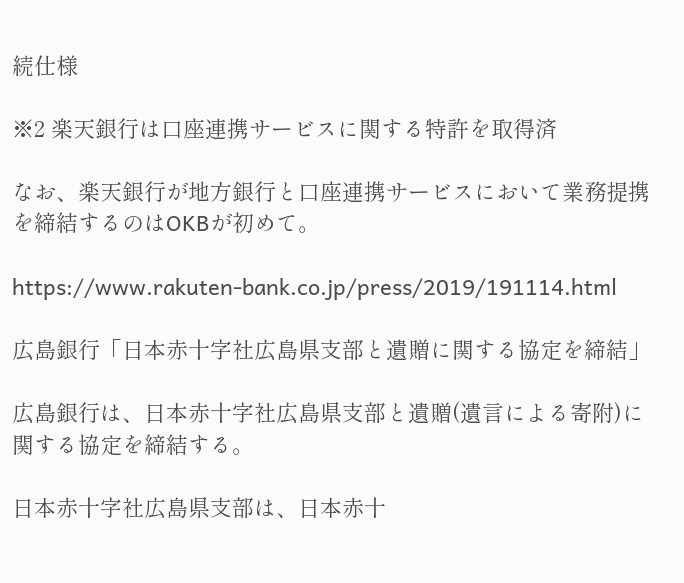続仕様

※2 楽天銀行は口座連携サービスに関する特許を取得済

なお、楽天銀行が地方銀行と口座連携サービスにおいて業務提携を締結するのはOKBが初めて。

https://www.rakuten-bank.co.jp/press/2019/191114.html

広島銀行「日本赤十字社広島県支部と遺贈に関する協定を締結」

広島銀行は、日本赤十字社広島県支部と遺贈(遺言による寄附)に関する協定を締結する。

日本赤十字社広島県支部は、日本赤十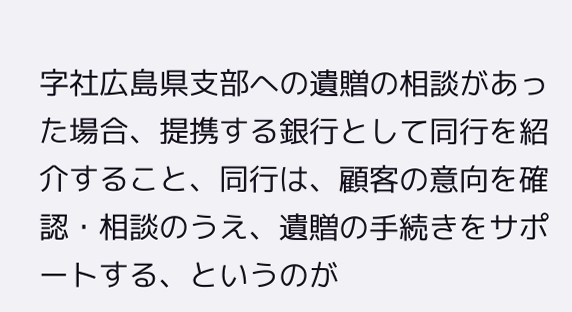字社広島県支部への遺贈の相談があった場合、提携する銀行として同行を紹介すること、同行は、顧客の意向を確認・相談のうえ、遺贈の手続きをサポートする、というのが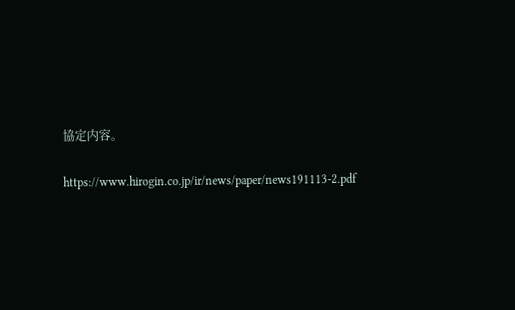協定内容。

https://www.hirogin.co.jp/ir/news/paper/news191113-2.pdf